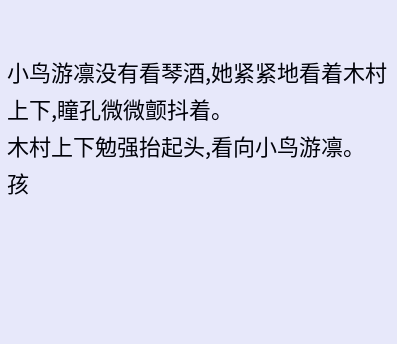小鸟游凛没有看琴酒,她紧紧地看着木村上下,瞳孔微微颤抖着。
木村上下勉强抬起头,看向小鸟游凛。
孩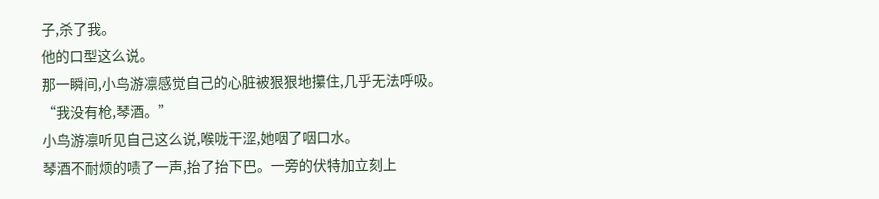子,杀了我。
他的口型这么说。
那一瞬间,小鸟游凛感觉自己的心脏被狠狠地攥住,几乎无法呼吸。
“我没有枪,琴酒。”
小鸟游凛听见自己这么说,喉咙干涩,她咽了咽口水。
琴酒不耐烦的啧了一声,抬了抬下巴。一旁的伏特加立刻上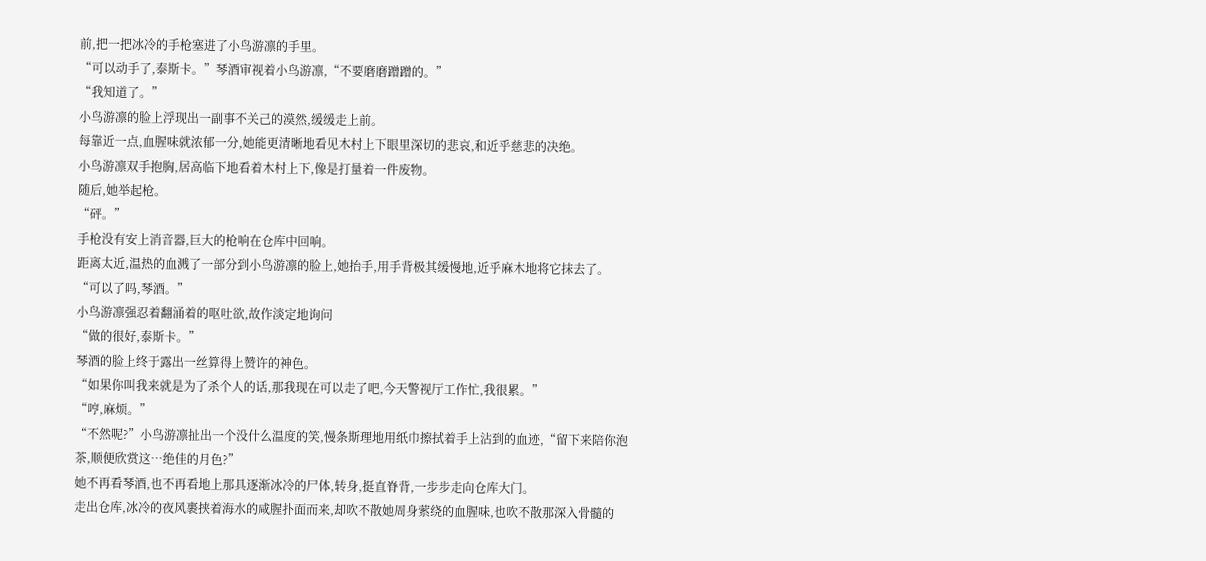前,把一把冰冷的手枪塞进了小鸟游凛的手里。
“可以动手了,泰斯卡。”琴酒审视着小鸟游凛,“不要磨磨蹭蹭的。”
“我知道了。”
小鸟游凛的脸上浮现出一副事不关己的漠然,缓缓走上前。
每靠近一点,血腥味就浓郁一分,她能更清晰地看见木村上下眼里深切的悲哀,和近乎慈悲的决绝。
小鸟游凛双手抱胸,居高临下地看着木村上下,像是打量着一件废物。
随后,她举起枪。
“砰。”
手枪没有安上消音器,巨大的枪响在仓库中回响。
距离太近,温热的血溅了一部分到小鸟游凛的脸上,她抬手,用手背极其缓慢地,近乎麻木地将它抹去了。
“可以了吗,琴酒。”
小鸟游凛强忍着翻涌着的呕吐欲,故作淡定地询问
“做的很好,泰斯卡。”
琴酒的脸上终于露出一丝算得上赞许的神色。
“如果你叫我来就是为了杀个人的话,那我现在可以走了吧,今天警视厅工作忙,我很累。”
“哼,麻烦。”
“不然呢?”小鸟游凛扯出一个没什么温度的笑,慢条斯理地用纸巾擦拭着手上沾到的血迹,“留下来陪你泡茶,顺便欣赏这…绝佳的月色?”
她不再看琴酒,也不再看地上那具逐渐冰冷的尸体,转身,挺直脊背,一步步走向仓库大门。
走出仓库,冰冷的夜风裹挟着海水的咸腥扑面而来,却吹不散她周身萦绕的血腥味,也吹不散那深入骨髓的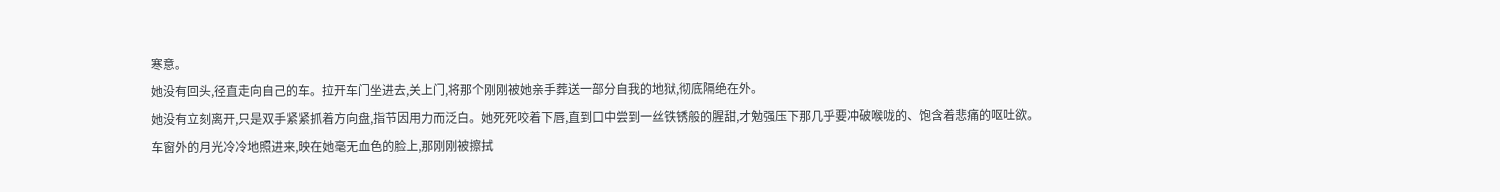寒意。
她没有回头,径直走向自己的车。拉开车门坐进去,关上门,将那个刚刚被她亲手葬送一部分自我的地狱,彻底隔绝在外。
她没有立刻离开,只是双手紧紧抓着方向盘,指节因用力而泛白。她死死咬着下唇,直到口中尝到一丝铁锈般的腥甜,才勉强压下那几乎要冲破喉咙的、饱含着悲痛的呕吐欲。
车窗外的月光冷冷地照进来,映在她毫无血色的脸上,那刚刚被擦拭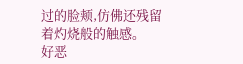过的脸颊,仿佛还残留着灼烧般的触感。
好恶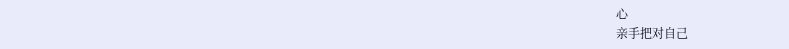心
亲手把对自己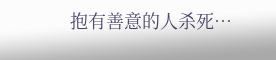抱有善意的人杀死…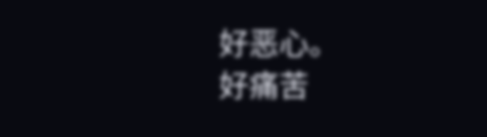好恶心。
好痛苦